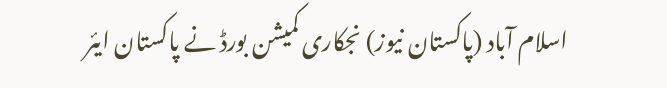اسلام آباد (پاکستان نیوز) نجکاری کمیشن بورڈ نے پاکستان ایئر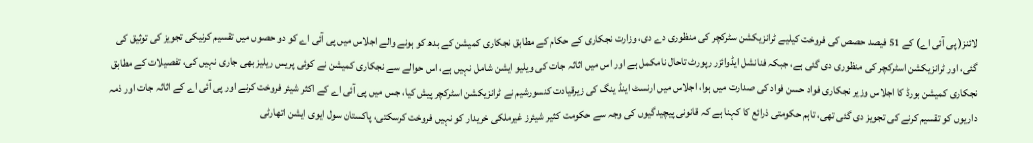لائنز( پی آئی اے) کے 51 فیصد حصص کی فروخت کیلیے ٹرانزیکشن سٹرکچر کی منظوری دے دی، وزارت نجکاری کے حکام کے مطابق نجکاری کمیشن کے بدھ کو ہونے والے اجلاس میں پی آئی اے کو دو حصوں میں تقسیم کرنیکی تجویز کی توثیق کی گئی، اور ٹرانزیکشن اسٹرکچر کی منظوری دی گئی ہے، جبکہ فنانشل ایڈوائزر رپورٹ تاحال نامکمل ہے اور اس میں اثاثہ جات کی ویلیو ایشن شامل نہیں ہے، اس حوالے سے نجکاری کمیشن نے کوئی پریس ریلیز بھی جاری نہیں کی، تفصیلات کے مطابق نجکاری کمیشن بورڈ کا اجلاس وزیر نجکاری فواد حسن فواد کی صدارت میں ہوا، اجلاس میں ارنسٹ اینڈ ینگ کی زیرقیادت کنسورشیم نے ٹرانزیکشن اسٹرکچر پیش کیا، جس میں پی آئی اے کے اکثر شیئر فروخت کرنے اور پی آئی اے کے اثاثہ جات اور ذمہ داریوں کو تقسیم کرنے کی تجویز دی گئی تھی، تاہم حکومتی ذرائع کا کہنا ہے کہ قانونی پیچیدگیوں کی وجہ سے حکومت کثیر شیئرز غیرملکی خریدار کو نہیں فروخت کرسکتی، پاکستان سول ایوی ایشن اتھارٹی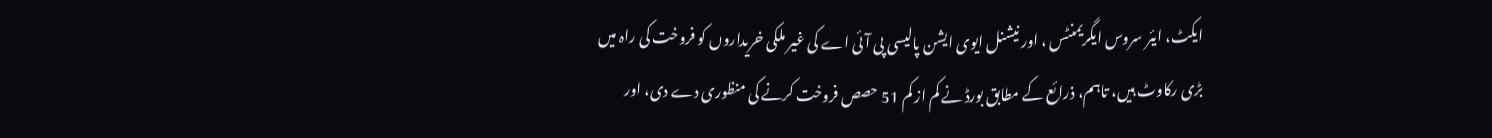ایکٹ، ایئر سروس ایگریمنٹس ، اور نیشنل ایوی ایشن پالیسی پی آئی اے کی غیر ملکی خریداروں کو فروخت کی راہ میں بڑی رکاوٹ ہیں، تاہم، ذرائع کے مطابق بورڈ نے کم از کم 51 حصص فروخت کرنے کی منظوری دے دی، اور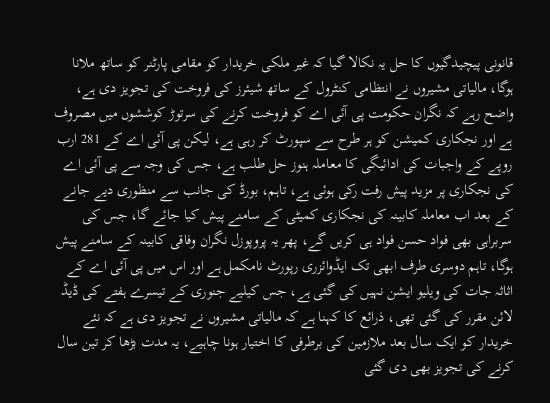قانونی پیچیدگیوں کا حل یہ نکالا گیا کہ غیر ملکی خریدار کو مقامی پارٹنر کو ساتھ ملانا ہوگا، مالیاتی مشیروں نے انتظامی کنٹرول کے ساتھ شیئرز کی فروخت کی تجویز دی ہے، واضح رہے کہ نگران حکومت پی آئی اے کو فروخت کرنے کی سرتوڑ کوششوں میں مصروف ہے اور نجکاری کمیشن کو ہر طرح سے سپورٹ کر رہی ہے، لیکن پی آئی اے کے 281 ارب روپے کے واجبات کی ادائیگی کا معاملہ ہنوز حل طلب ہے، جس کی وجہ سے پی آئی اے کی نجکاری پر مزید پیش رفت رکی ہوئی ہے، تاہم، بورڈ کی جانب سے منظوری دیے جانے کے بعد اب معاملہ کابینہ کی نجکاری کمیٹی کے سامنے پیش کیا جائے گا، جس کی سربراہی بھی فواد حسن فواد ہی کریں گے، پھر یہ پروپوزل نگران وفاقی کابینہ کے سامنے پیش ہوگا، تاہم دوسری طرف ابھی تک ایڈوائزری رپورٹ نامکمل ہے اور اس میں پی آئی اے کے اثاثہ جات کی ویلیو ایشن نہیں کی گئی ہے، جس کیلیے جنوری کے تیسرے ہفتے کی ڈیڈ لائن مقرر کی گئی تھی، ذرائع کا کہنا ہے کہ مالیاتی مشیروں نے تجویز دی ہے کہ نئے خریدار کو ایک سال بعد ملازمین کی برطرفی کا اختیار ہونا چاہیے، یہ مدت بڑھا کر تین سال کرنے کی تجویز بھی دی گئی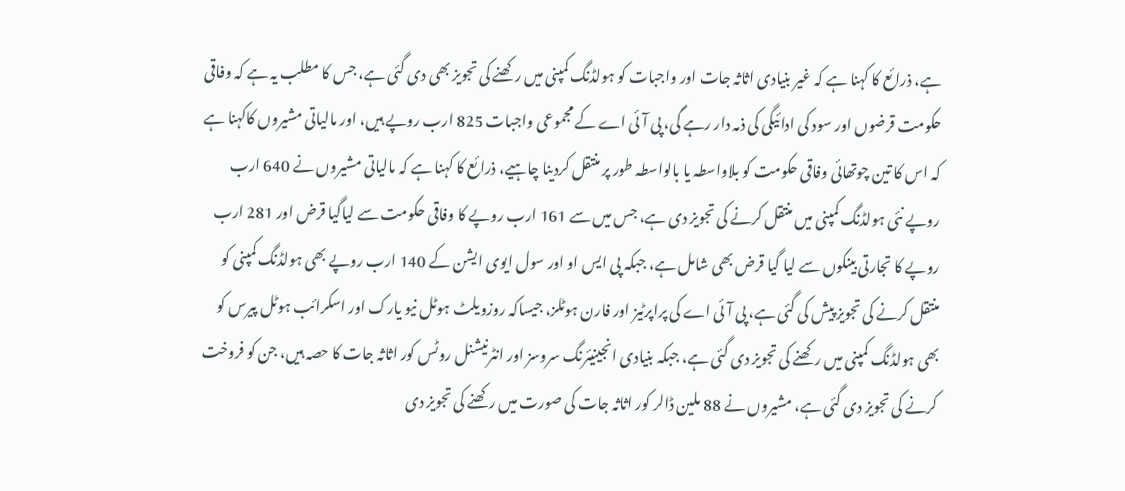ہے، ذرائع کا کہنا ہے کہ غیر بنیادی اثاثہ جات اور واجبات کو ہولڈنگ کمپنی میں رکھنے کی تجویز بھی دی گئی ہے، جس کا مطلب یہ ہے کہ وفاقی حکومت قرضوں اور سود کی ادائیگی کی ذمہ دار رہے گی، پی آئی اے کے مجموعی واجبات 825 ارب روپے ہیں، اور مالیاتی مشیروں کاکہنا ہے کہ اس کا تین چوتھائی وفاقی حکومت کو بلاواسطہ یا بالواسطہ طور پر منتقل کردینا چاہیے، ذرائع کا کہنا ہے کہ مالیاتی مشیروں نے 640 ارب روپے نئی ہولڈنگ کمپنی میں منتقل کرنے کی تجویز دی ہے، جس میں سے 161 ارب روپے کا وفاقی حکومت سے لیاگیا قرض اور 281 ارب روپے کا تجارتی بینکوں سے لیا گیا قرض بھی شامل ہے، جبکہ پی ایس او اور سول ایوی ایشن کے 140 ارب روپے بھی ہولڈنگ کمپنی کو منتقل کرنے کی تجویز پیش کی گئی ہے، پی آئی اے کی پراپرٹیز اور فارن ہوٹلز، جیساکہ روزویلٹ ہوٹل نیو یارک اور اسکرائب ہوٹل پیرس کو بھی ہولڈنگ کمپنی میں رکھنے کی تجویز دی گئی ہے، جبکہ بنیادی انجینیئرنگ سروسز اور انٹرنیشنل روٹس کور اثاثہ جات کا حصہ ہیں، جن کو فروخت کرنے کی تجویز دی گئی ہے، مشیروں نے 88 ملین ڈالر کور اثاثہ جات کی صورت میں رکھنے کی تجویز دی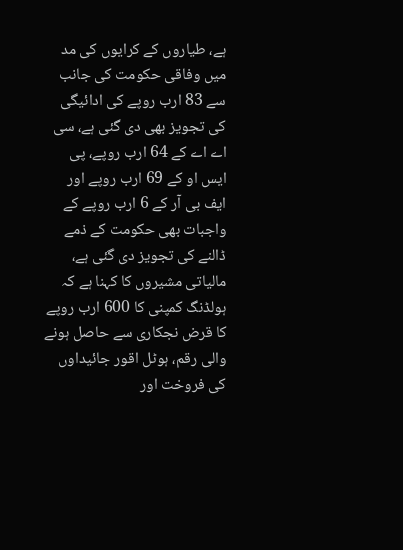ہے، طیاروں کے کرایوں کی مد میں وفاقی حکومت کی جانب سے 83 ارب روپے کی ادائیگی کی تجویز بھی دی گئی ہے، سی اے اے کے 64 ارب روپے، پی ایس او کے 69 ارب روپے اور ایف بی آر کے 6 ارب روپے کے واجبات بھی حکومت کے ذمے ڈالنے کی تجویز دی گئی ہے، مالیاتی مشیروں کا کہنا ہے کہ ہولڈنگ کمپنی کا 600 ارب روپے کا قرض نجکاری سے حاصل ہونے والی رقم، ہوٹل اقور جائیداوں کی فروخت اور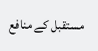مستقبل کے منافع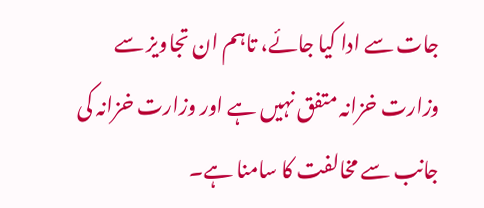جات سے ادا کیا جائے، تاہم ان تجاویز سے وزارت خزانہ متفق نہیں ہے اور وزارت خزانہ کی جانب سے مخالفت کا سامنا ہے۔